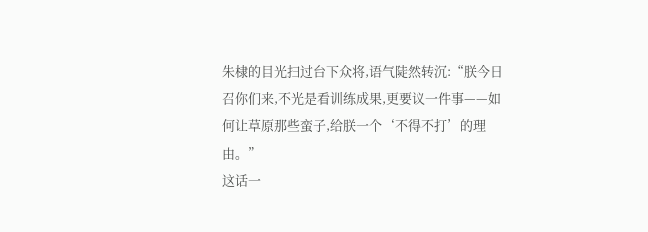朱棣的目光扫过台下众将,语气陡然转沉:“朕今日召你们来,不光是看训练成果,更要议一件事——如何让草原那些蛮子,给朕一个‘不得不打’的理由。”
这话一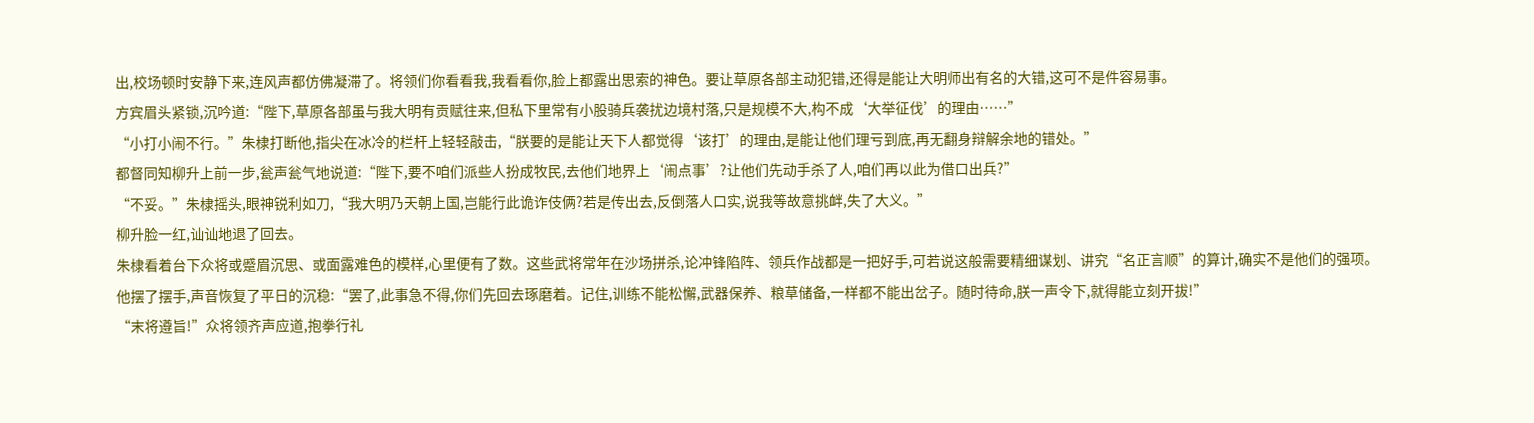出,校场顿时安静下来,连风声都仿佛凝滞了。将领们你看看我,我看看你,脸上都露出思索的神色。要让草原各部主动犯错,还得是能让大明师出有名的大错,这可不是件容易事。
方宾眉头紧锁,沉吟道:“陛下,草原各部虽与我大明有贡赋往来,但私下里常有小股骑兵袭扰边境村落,只是规模不大,构不成‘大举征伐’的理由……”
“小打小闹不行。”朱棣打断他,指尖在冰冷的栏杆上轻轻敲击,“朕要的是能让天下人都觉得‘该打’的理由,是能让他们理亏到底,再无翻身辩解余地的错处。”
都督同知柳升上前一步,瓮声瓮气地说道:“陛下,要不咱们派些人扮成牧民,去他们地界上‘闹点事’?让他们先动手杀了人,咱们再以此为借口出兵?”
“不妥。”朱棣摇头,眼神锐利如刀,“我大明乃天朝上国,岂能行此诡诈伎俩?若是传出去,反倒落人口实,说我等故意挑衅,失了大义。”
柳升脸一红,讪讪地退了回去。
朱棣看着台下众将或蹙眉沉思、或面露难色的模样,心里便有了数。这些武将常年在沙场拼杀,论冲锋陷阵、领兵作战都是一把好手,可若说这般需要精细谋划、讲究“名正言顺”的算计,确实不是他们的强项。
他摆了摆手,声音恢复了平日的沉稳:“罢了,此事急不得,你们先回去琢磨着。记住,训练不能松懈,武器保养、粮草储备,一样都不能出岔子。随时待命,朕一声令下,就得能立刻开拔!”
“末将遵旨!”众将领齐声应道,抱拳行礼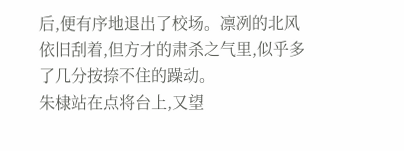后,便有序地退出了校场。凛冽的北风依旧刮着,但方才的肃杀之气里,似乎多了几分按捺不住的躁动。
朱棣站在点将台上,又望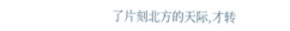了片刻北方的天际,才转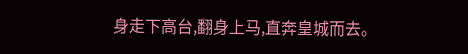身走下高台,翻身上马,直奔皇城而去。